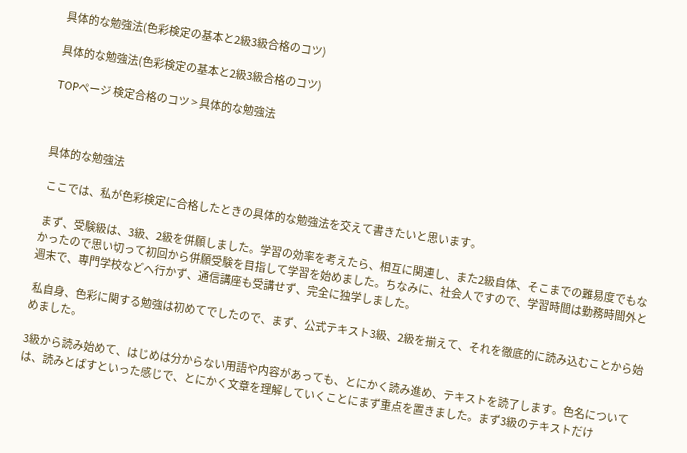具体的な勉強法(色彩検定の基本と2級3級合格のコツ)

具体的な勉強法(色彩検定の基本と2級3級合格のコツ)

TOPページ 検定合格のコツ > 具体的な勉強法



具体的な勉強法

 ここでは、私が色彩検定に合格したときの具体的な勉強法を交えて書きたいと思います。

 まず、受験級は、3級、2級を併願しました。学習の効率を考えたら、相互に関連し、また2級自体、そこまでの難易度でもなかったので思い切って初回から併願受験を目指して学習を始めました。ちなみに、社会人ですので、学習時間は勤務時間外と週末で、専門学校などへ行かず、通信講座も受講せず、完全に独学しました。

 私自身、色彩に関する勉強は初めてでしたので、まず、公式テキスト3級、2級を揃えて、それを徹底的に読み込むことから始めました。

3級から読み始めて、はじめは分からない用語や内容があっても、とにかく読み進め、テキストを読了します。色名については、読みとばすといった感じで、とにかく文章を理解していくことにまず重点を置きました。まず3級のテキストだけ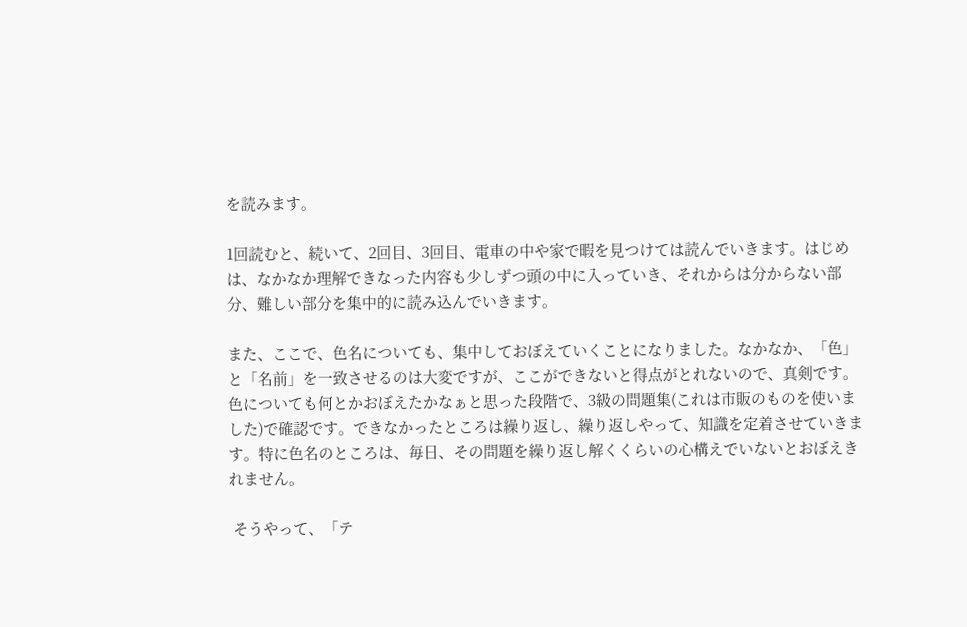を読みます。

1回読むと、続いて、2回目、3回目、電車の中や家で暇を見つけては読んでいきます。はじめは、なかなか理解できなった内容も少しずつ頭の中に入っていき、それからは分からない部分、難しい部分を集中的に読み込んでいきます。

また、ここで、色名についても、集中しておぼえていくことになりました。なかなか、「色」と「名前」を一致させるのは大変ですが、ここができないと得点がとれないので、真剣です。色についても何とかおぼえたかなぁと思った段階で、3級の問題集(これは市販のものを使いました)で確認です。できなかったところは繰り返し、繰り返しやって、知識を定着させていきます。特に色名のところは、毎日、その問題を繰り返し解くくらいの心構えでいないとおぼえきれません。

 そうやって、「テ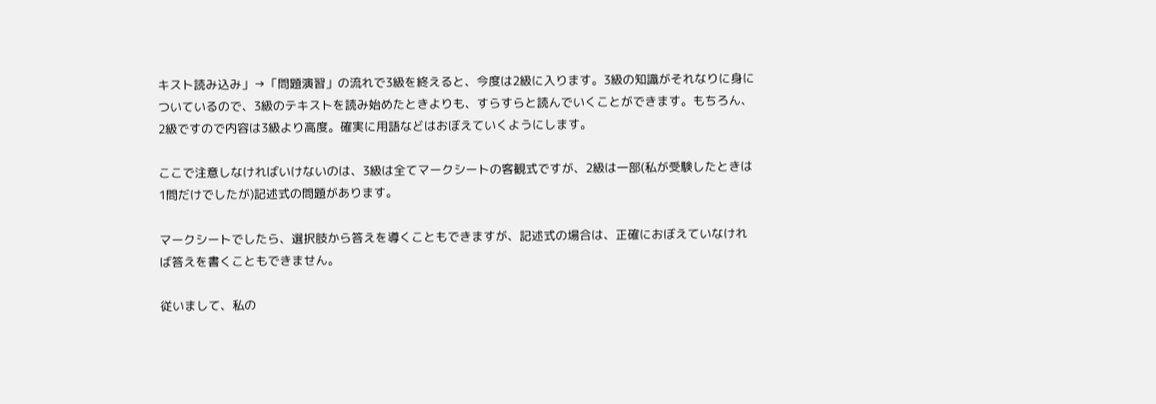キスト読み込み」→「問題演習」の流れで3級を終えると、今度は2級に入ります。3級の知識がそれなりに身についているので、3級のテキストを読み始めたときよりも、すらすらと読んでいくことができます。もちろん、2級ですので内容は3級より高度。確実に用語などはおぼえていくようにします。

ここで注意しなければいけないのは、3級は全てマークシートの客観式ですが、2級は一部(私が受験したときは1問だけでしたが)記述式の問題があります。

マークシートでしたら、選択肢から答えを導くこともできますが、記述式の場合は、正確におぼえていなければ答えを書くこともできません。

従いまして、私の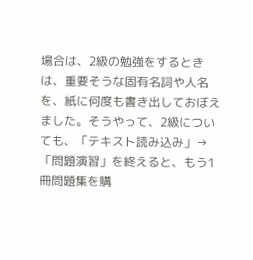場合は、2級の勉強をするときは、重要そうな固有名詞や人名を、紙に何度も書き出しておぼえました。そうやって、2級についても、「テキスト読み込み」→「問題演習」を終えると、もう1冊問題集を購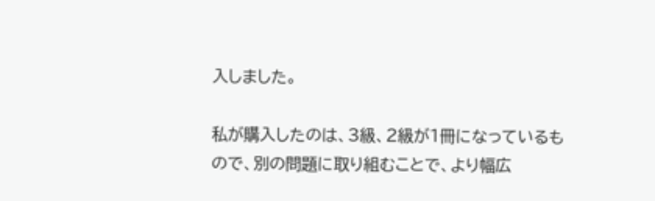入しました。

私が購入したのは、3級、2級が1冊になっているもので、別の問題に取り組むことで、より幅広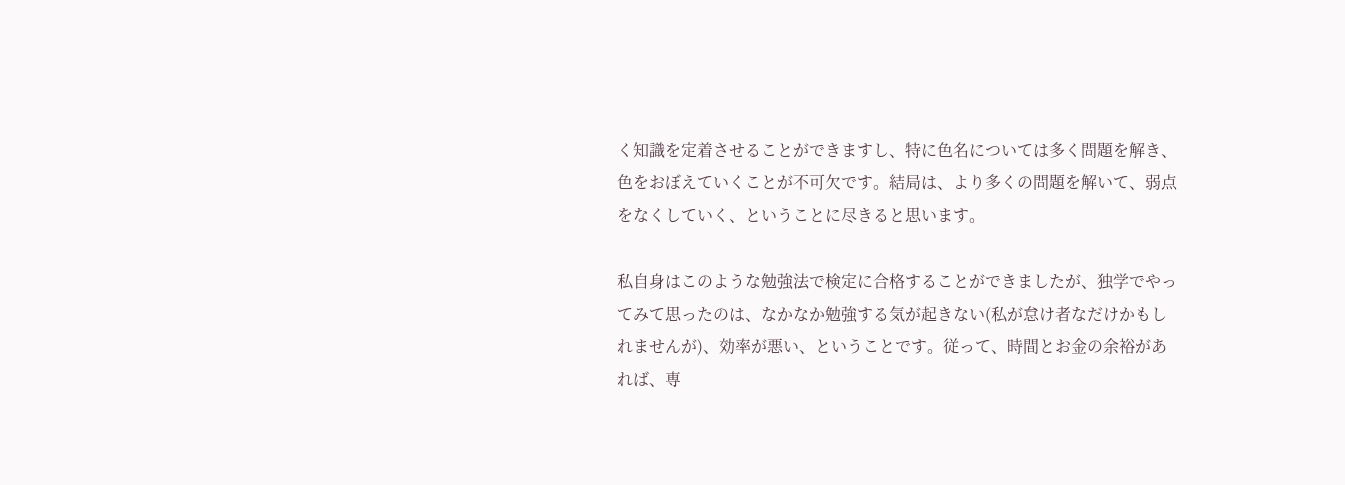く知識を定着させることができますし、特に色名については多く問題を解き、色をおぼえていくことが不可欠です。結局は、より多くの問題を解いて、弱点をなくしていく、ということに尽きると思います。

私自身はこのような勉強法で検定に合格することができましたが、独学でやってみて思ったのは、なかなか勉強する気が起きない(私が怠け者なだけかもしれませんが)、効率が悪い、ということです。従って、時間とお金の余裕があれば、専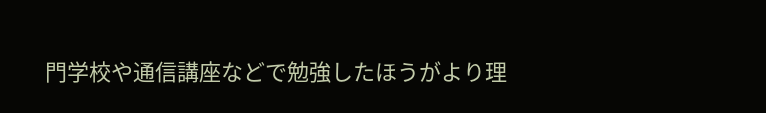門学校や通信講座などで勉強したほうがより理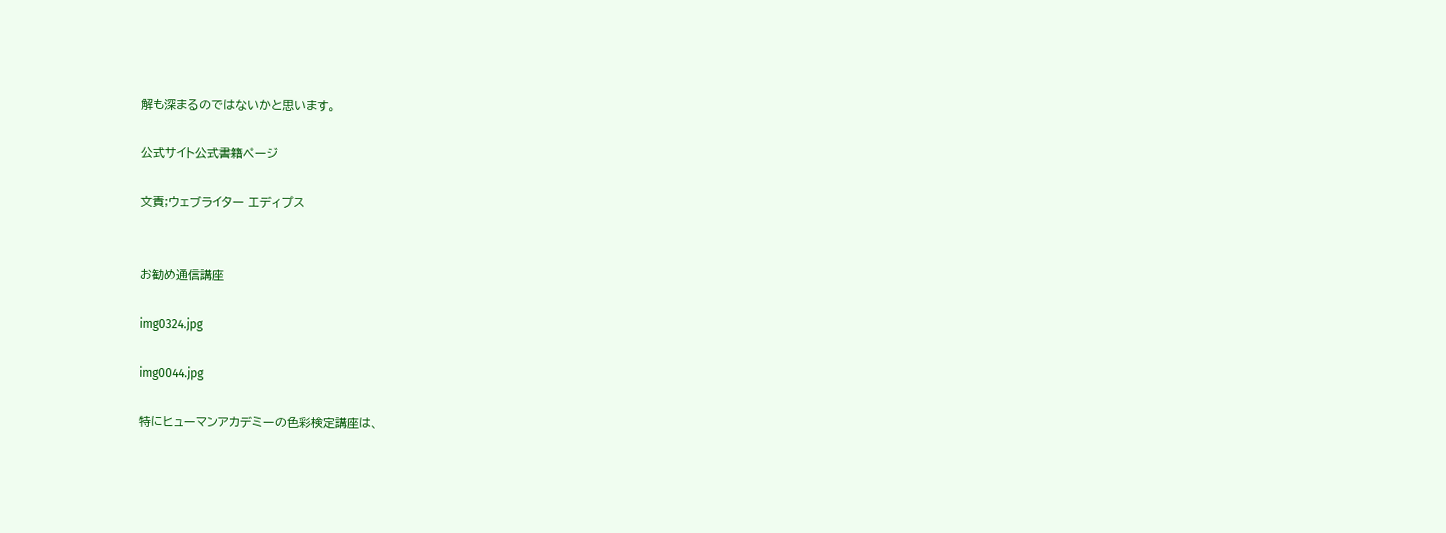解も深まるのではないかと思います。

公式サイト公式書籍ページ

文責;ウェブライター エディプス


お勧め通信講座

img0324.jpg

img0044.jpg

特にヒューマンアカデミーの色彩検定講座は、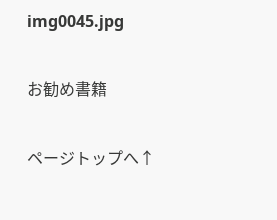img0045.jpg

お勧め書籍

ページトップへ↑